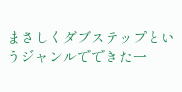まさしくダブステップというジャンルでできた一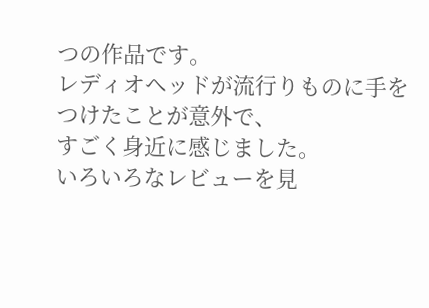つの作品です。
レディオヘッドが流行りものに手をつけたことが意外で、
すごく身近に感じました。
いろいろなレビューを見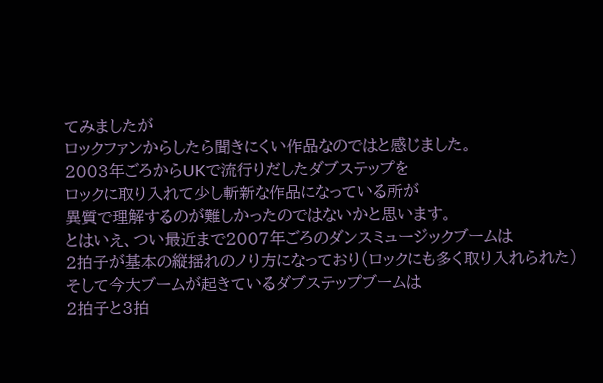てみましたが
ロックファンからしたら聞きにくい作品なのではと感じました。
2003年ごろからUKで流行りだしたダブステップを
ロックに取り入れて少し斬新な作品になっている所が
異質で理解するのが難しかったのではないかと思います。
とはいえ、つい最近まで2007年ごろのダンスミュージックブームは
2拍子が基本の縦揺れのノり方になっており(ロックにも多く取り入れられた)
そして今大ブームが起きているダブステップブームは
2拍子と3拍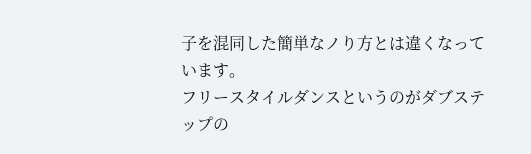子を混同した簡単なノり方とは違くなっています。
フリースタイルダンスというのがダブステップの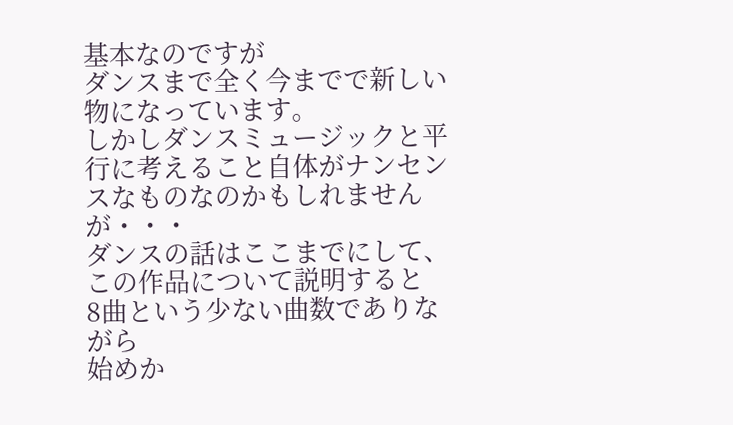基本なのですが
ダンスまで全く今までで新しい物になっています。
しかしダンスミュージックと平行に考えること自体がナンセンスなものなのかもしれませんが・・・
ダンスの話はここまでにして、
この作品について説明すると
8曲という少ない曲数でありながら
始めか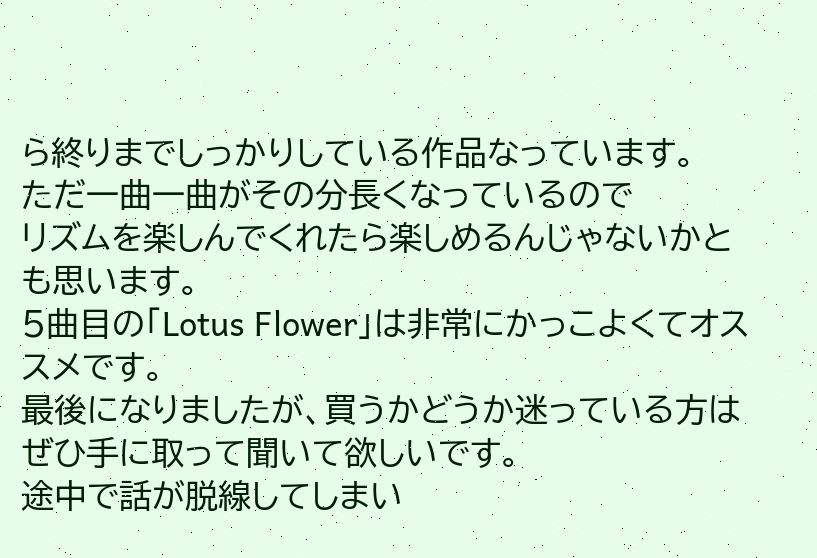ら終りまでしっかりしている作品なっています。
ただ一曲一曲がその分長くなっているので
リズムを楽しんでくれたら楽しめるんじゃないかとも思います。
5曲目の「Lotus Flower」は非常にかっこよくてオススメです。
最後になりましたが、買うかどうか迷っている方はぜひ手に取って聞いて欲しいです。
途中で話が脱線してしまい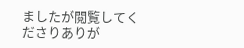ましたが閲覧してくださりありが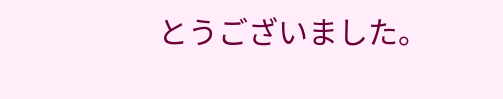とうございました。